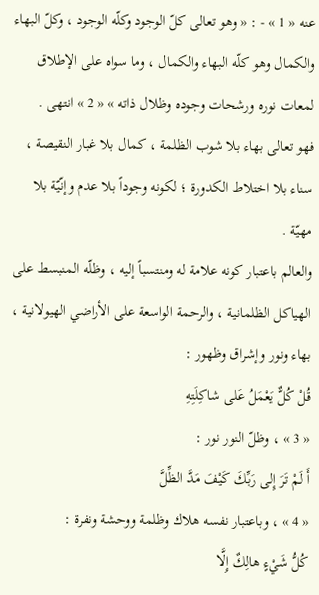عنه « 1 » - : « وهو تعالى كلّ الوجود وكلّه الوجود ، وكلّ البهاء والكمال وهو كلّه البهاء والكمال ، وما سواه على الإطلاق لمعات نوره ورشحات وجوده وظلال ذاته » « 2 » انتهى .
فهو تعالى بهاء بلا شوب الظلمة ، كمال بلا غبار النقيصة ، سناء بلا اختلاط الكدورة ؛ لكونه وجوداً بلا عدم وإنّيّة بلا مهيّة .
والعالم باعتبار كونه علامة له ومنتسباً إليه ، وظلّه المنبسط على الهياكل الظلمانية ، والرحمة الواسعة على الأراضي الهيولانية ، بهاء ونور وإشراق وظهور :
قُلْ كُلٌّ يَعْمَلُ عَلى شاكِلَتِهِ
« 3 » ، وظلّ النور نور :
أَ لَمْ تَرَ إِلى رَبِّكَ كَيْفَ مَدَّ الظِّلَّ
« 4 » ، وباعتبار نفسه هلاك وظلمة ووحشة ونفرة :
كُلُّ شَيْءٍ هالِكٌ إِلَّا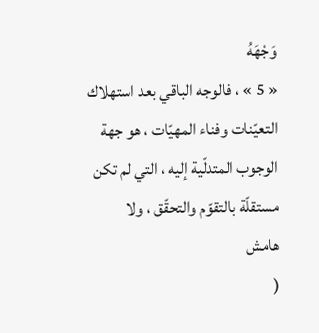وَجْهَهُ
« 5 » ، فالوجه الباقي بعد استهلاك التعيّنات وفناء المهيّات ، هو جهة الوجوب المتدلّية إليه ، التي لم تكن مستقلّة بالتقوّم والتحقّق ، ولا
هامش
(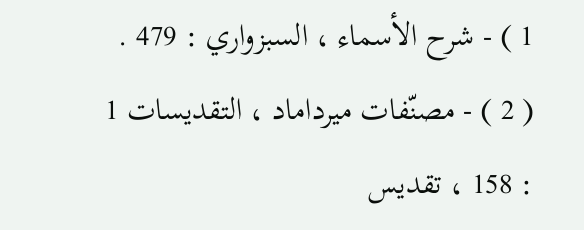1 ) - شرح الأسماء ، السبزواري : 479 .
( 2 ) - مصنّفات ميرداماد ، التقديسات 1 : 158 ، تقديس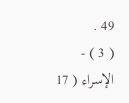49 .
( 3 ) - الإسراء ( 17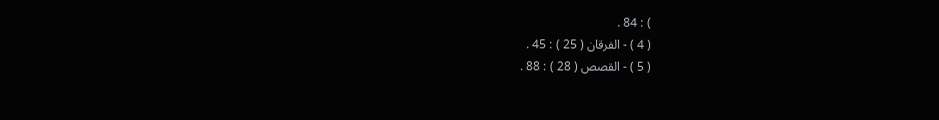) : 84 .
( 4 ) - الفرقان ( 25 ) : 45 .
( 5 ) - القصص ( 28 ) : 88 .